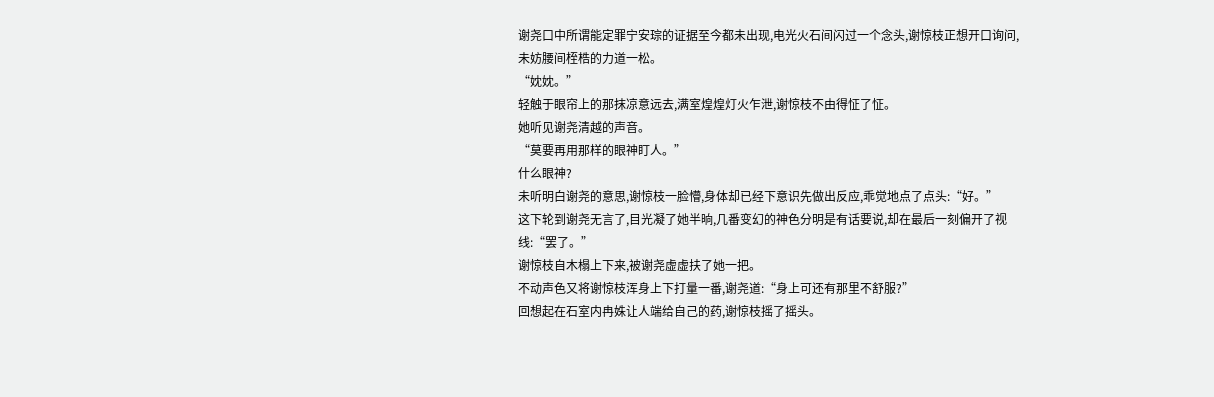谢尧口中所谓能定罪宁安琮的证据至今都未出现,电光火石间闪过一个念头,谢惊枝正想开口询问,未妨腰间桎梏的力道一松。
“妉妉。”
轻触于眼帘上的那抹凉意远去,满室煌煌灯火乍泄,谢惊枝不由得怔了怔。
她听见谢尧清越的声音。
“莫要再用那样的眼神盯人。”
什么眼神?
未听明白谢尧的意思,谢惊枝一脸懵,身体却已经下意识先做出反应,乖觉地点了点头:“好。”
这下轮到谢尧无言了,目光凝了她半晌,几番变幻的神色分明是有话要说,却在最后一刻偏开了视线:“罢了。”
谢惊枝自木榻上下来,被谢尧虚虚扶了她一把。
不动声色又将谢惊枝浑身上下打量一番,谢尧道:“身上可还有那里不舒服?”
回想起在石室内冉姝让人端给自己的药,谢惊枝摇了摇头。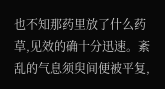也不知那药里放了什么药草,见效的确十分迅速。紊乱的气息须臾间便被平复,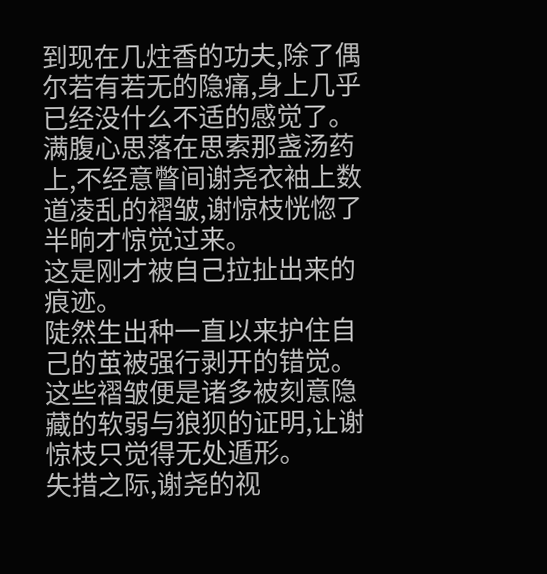到现在几炷香的功夫,除了偶尔若有若无的隐痛,身上几乎已经没什么不适的感觉了。
满腹心思落在思索那盏汤药上,不经意瞥间谢尧衣袖上数道凌乱的褶皱,谢惊枝恍惚了半晌才惊觉过来。
这是刚才被自己拉扯出来的痕迹。
陡然生出种一直以来护住自己的茧被强行剥开的错觉。
这些褶皱便是诸多被刻意隐藏的软弱与狼狈的证明,让谢惊枝只觉得无处遁形。
失措之际,谢尧的视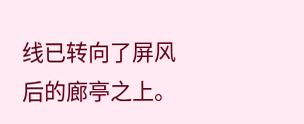线已转向了屏风后的廊亭之上。